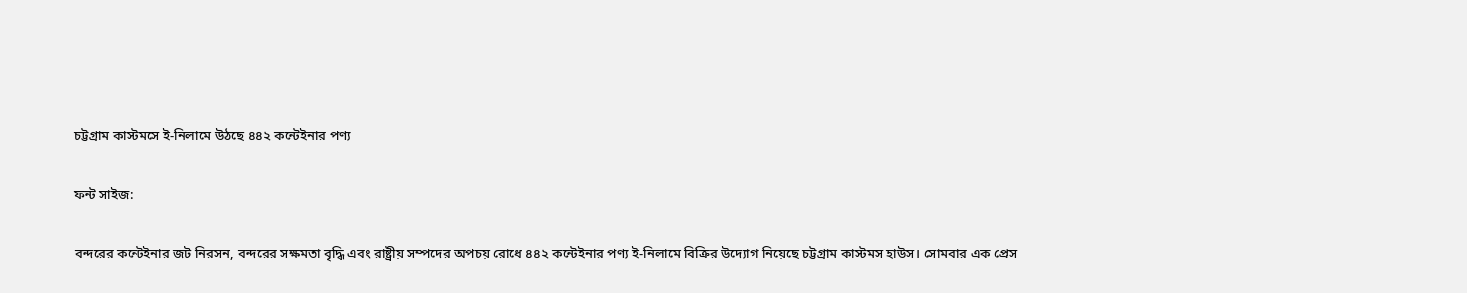চট্টগ্রাম কাস্টমসে ই-নিলামে উঠছে ৪৪২ কন্টেইনার পণ্য

ফন্ট সাইজ:

বন্দরের কন্টেইনার জট নিরসন, বন্দরের সক্ষমতা বৃদ্ধি এবং রাষ্ট্রীয় সম্পদের অপচয় রোধে ৪৪২ কন্টেইনার পণ্য ই-নিলামে বিক্রির উদ্যোগ নিয়েছে চট্টগ্রাম কাস্টমস হাউস। সোমবার এক প্রেস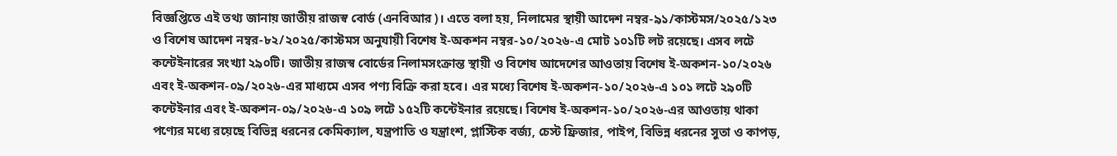বিজ্ঞপ্তিতে এই তথ্য জানায় জাতীয় রাজস্ব বোর্ড (এনবিআর)। এতে বলা হয়, নিলামের স্থায়ী আদেশ নম্বর-৯১/কাস্টমস/২০২৫/১২৩ ও বিশেষ আদেশ নম্বর-৮২/২০২৫/কাস্টমস অনুযায়ী বিশেষ ই-অকশন নম্বর-১০/২০২৬-এ মোট ১০১টি লট রয়েছে। এসব লটে কন্টেইনারের সংখ্যা ২৯০টি। জাতীয় রাজস্ব বোর্ডের নিলামসংক্রান্ত স্থায়ী ও বিশেষ আদেশের আওতায় বিশেষ ই-অকশন-১০/২০২৬ এবং ই-অকশন-০৯/২০২৬-এর মাধ্যমে এসব পণ্য বিক্রি করা হবে। এর মধ্যে বিশেষ ই-অকশন-১০/২০২৬-এ ১০১ লটে ২৯০টি কন্টেইনার এবং ই-অকশন-০৯/২০২৬-এ ১০৯ লটে ১৫২টি কন্টেইনার রয়েছে। বিশেষ ই-অকশন-১০/২০২৬-এর আওতায় থাকা পণ্যের মধ্যে রয়েছে বিভিন্ন ধরনের কেমিক্যাল, যন্ত্রপাতি ও যন্ত্রাংশ, প্লাস্টিক বর্জ্য, চেস্ট ফ্রিজার, পাইপ, বিভিন্ন ধরনের সুতা ও কাপড়,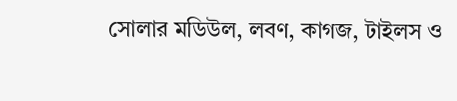সোলার মডিউল, লবণ, কাগজ, টাইলস ও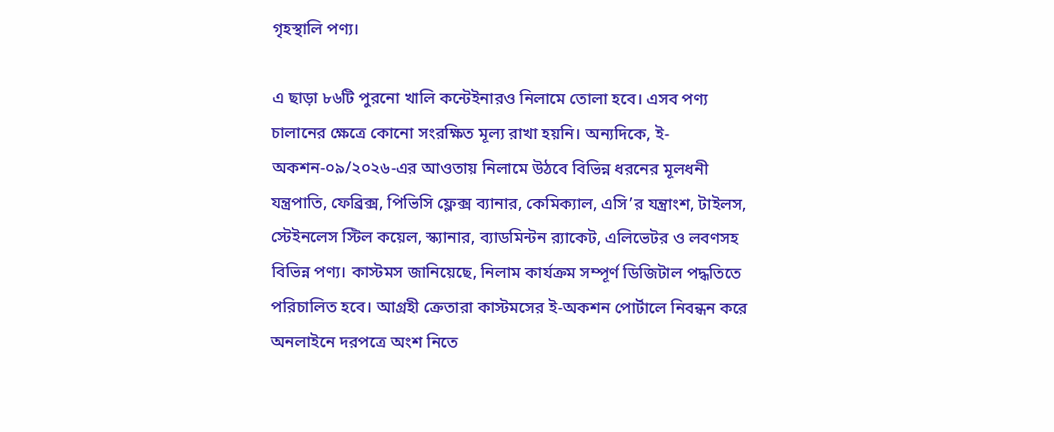গৃহস্থালি পণ্য।

এ ছাড়া ৮৬টি পুরনো খালি কন্টেইনারও নিলামে তোলা হবে। এসব পণ্য চালানের ক্ষেত্রে কোনো সংরক্ষিত মূল্য রাখা হয়নি। অন্যদিকে, ই-অকশন-০৯/২০২৬-এর আওতায় নিলামে উঠবে বিভিন্ন ধরনের মূলধনী যন্ত্রপাতি, ফেব্রিক্স, পিভিসি ফ্লেক্স ব্যানার, কেমিক্যাল, এসি’র যন্ত্রাংশ, টাইলস, স্টেইনলেস স্টিল কয়েল, স্ক্যানার, ব্যাডমিন্টন র‌্যাকেট, এলিভেটর ও লবণসহ বিভিন্ন পণ্য। কাস্টমস জানিয়েছে, নিলাম কার্যক্রম সম্পূর্ণ ডিজিটাল পদ্ধতিতে পরিচালিত হবে। আগ্রহী ক্রেতারা কাস্টমসের ই-অকশন পোর্টালে নিবন্ধন করে অনলাইনে দরপত্রে অংশ নিতে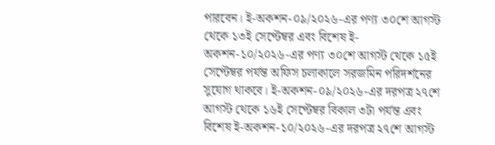পারবেন। ই-অকশন-০৯/২০২৬-এর পণ্য ৩০শে আগস্ট থেকে ১৩ই সেপ্টেম্বর এবং বিশেষ ই-অকশন-১০/২০২৬-এর পণ্য ৩০শে আগস্ট থেকে ১৫ই সেপ্টেম্বর পর্যন্ত অফিস চলাকালে সরজমিন পরিদর্শনের সুযোগ থাকবে। ই-অকশন-০৯/২০২৬-এর দরপত্র ২৭শে আগস্ট থেকে ১৬ই সেপ্টেম্বর বিকাল ৩টা পর্যন্ত এবং বিশেষ ই-অকশন-১০/২০২৬-এর দরপত্র ২৭শে আগস্ট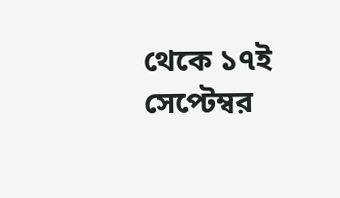থেকে ১৭ই সেপ্টেম্বর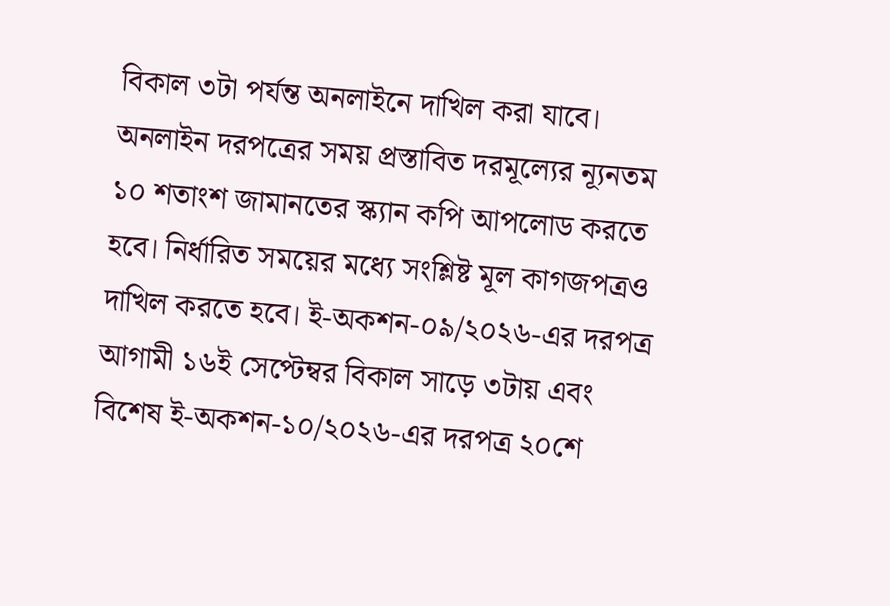বিকাল ৩টা পর্যন্ত অনলাইনে দাখিল করা যাবে। অনলাইন দরপত্রের সময় প্রস্তাবিত দরমূল্যের ন্যূনতম ১০ শতাংশ জামানতের স্ক্যান কপি আপলোড করতে হবে। নির্ধারিত সময়ের মধ্যে সংশ্লিষ্ট মূল কাগজপত্রও দাখিল করতে হবে। ই-অকশন-০৯/২০২৬-এর দরপত্র আগামী ১৬ই সেপ্টেম্বর বিকাল সাড়ে ৩টায় এবং বিশেষ ই-অকশন-১০/২০২৬-এর দরপত্র ২০শে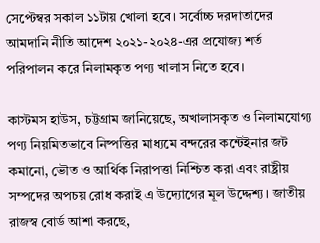সেপ্টেম্বর সকাল ১১টায় খোলা হবে। সর্বোচ্চ দরদাতাদের আমদানি নীতি আদেশ ২০২১-২০২৪-এর প্রযোজ্য শর্ত পরিপালন করে নিলামকৃত পণ্য খালাস নিতে হবে।

কাস্টমস হাউস, চট্টগ্রাম জানিয়েছে, অখালাসকৃত ও নিলামযোগ্য পণ্য নিয়মিতভাবে নিষ্পত্তির মাধ্যমে বন্দরের কন্টেইনার জট কমানো, ভৌত ও আর্থিক নিরাপত্তা নিশ্চিত করা এবং রাষ্ট্রীয় সম্পদের অপচয় রোধ করাই এ উদ্যোগের মূল উদ্দেশ্য। জাতীয় রাজস্ব বোর্ড আশা করছে,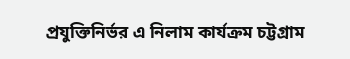প্রযুক্তিনির্ভর এ নিলাম কার্যক্রম চট্টগ্রাম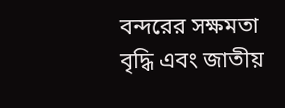বন্দরের সক্ষমতা বৃদ্ধি এবং জাতীয়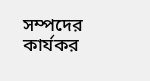সম্পদের কার্যকর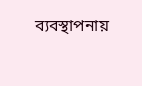ব্যবস্থাপনায়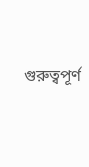গুরুত্বপূর্ণ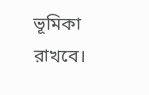ভূমিকা রাখবে।